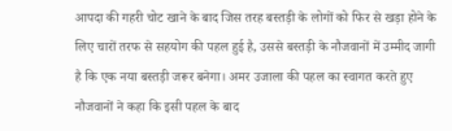आपदा की गहरी चोट खाने के बाद जिस तरह बस्तड़ी के लोगों को फिर से खड़ा होने के लिए चारों तरफ से सहयोग की पहल हुई है, उससे बस्तड़ी के नौजवानों में उम्मीद जागी है कि एक नया बस्तड़ी जरूर बनेगा। अमर उजाला की पहल का स्वागत करते हुए नौजवानों ने कहा कि इसी पहल के बाद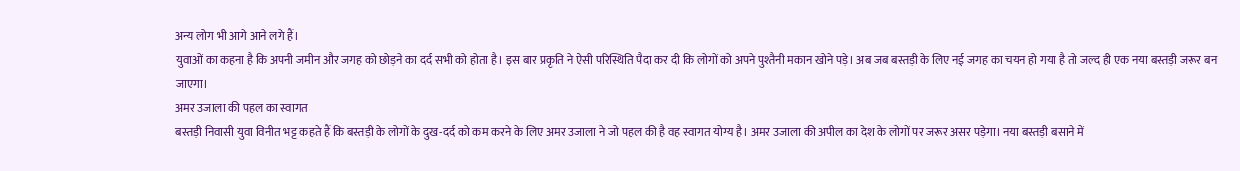अन्य लोग भी आगे आने लगे हैं।
युवाओं का कहना है कि अपनी जमीन और जगह को छोड़ने का दर्द सभी को होता है। इस बार प्रकृति ने ऐसी परिस्थिति पैदा कर दी कि लोगों को अपने पुश्तैनी मकान खोने पड़े। अब जब बस्तड़ी के लिए नई जगह का चयन हो गया है तो जल्द ही एक नया बस्तड़ी जरूर बन जाएगा।
अमर उजाला की पहल का स्वागत
बस्तड़ी निवासी युवा विनीत भट्ट कहते हैं कि बस्तड़ी के लोगों के दुख-दर्द को कम करने के लिए अमर उजाला ने जो पहल की है वह स्वागत योग्य है। अमर उजाला की अपील का देश के लोगों पर जरूर असर पड़ेगा। नया बस्तड़ी बसाने में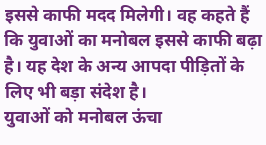इससे काफी मदद मिलेगी। वह कहते हैं कि युवाओं का मनोबल इससे काफी बढ़ा है। यह देश के अन्य आपदा पीड़ितों के लिए भी बड़ा संदेश है।
युवाओं को मनोबल ऊंचा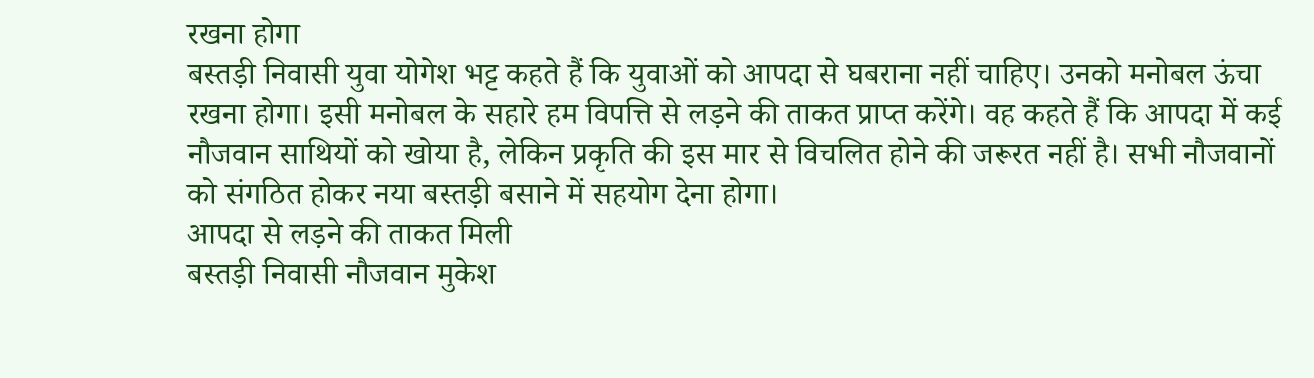रखना होगा
बस्तड़ी निवासी युवा योगेश भट्ट कहते हैं कि युवाओं को आपदा से घबराना नहीं चाहिए। उनको मनोबल ऊंचा रखना होगा। इसी मनोबल के सहारे हम विपत्ति से लड़ने की ताकत प्राप्त करेंगे। वह कहते हैं कि आपदा में कई नौजवान साथियों को खोया है, लेकिन प्रकृति की इस मार से विचलित होने की जरूरत नहीं है। सभी नौजवानों को संगठित होकर नया बस्तड़ी बसाने में सहयोग देना होगा।
आपदा से लड़ने की ताकत मिली
बस्तड़ी निवासी नौजवान मुकेश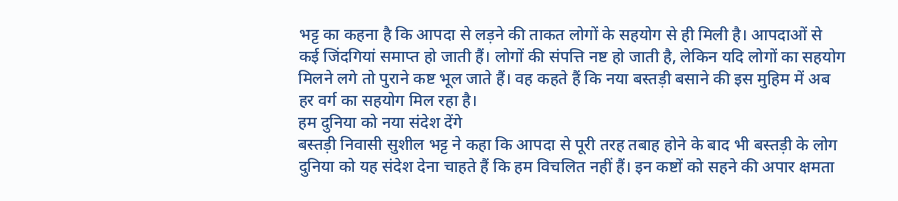भट्ट का कहना है कि आपदा से लड़ने की ताकत लोगों के सहयोग से ही मिली है। आपदाओं से कई जिंदगियां समाप्त हो जाती हैं। लोगों की संपत्ति नष्ट हो जाती है, लेकिन यदि लोगों का सहयोग मिलने लगे तो पुराने कष्ट भूल जाते हैं। वह कहते हैं कि नया बस्तड़ी बसाने की इस मुहिम में अब हर वर्ग का सहयोग मिल रहा है।
हम दुनिया को नया संदेश देंगे
बस्तड़ी निवासी सुशील भट्ट ने कहा कि आपदा से पूरी तरह तबाह होने के बाद भी बस्तड़ी के लोग दुनिया को यह संदेश देना चाहते हैं कि हम विचलित नहीं हैं। इन कष्टों को सहने की अपार क्षमता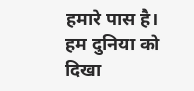हमारे पास है। हम दुनिया को दिखा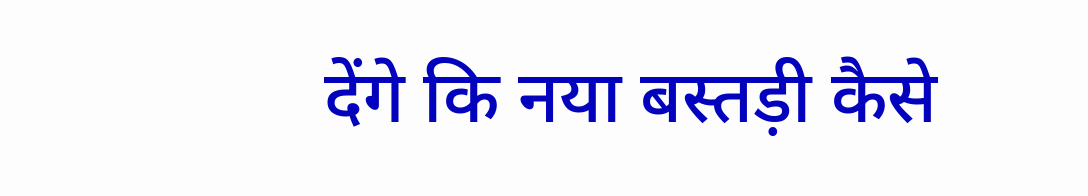देंगे कि नया बस्तड़ी कैसे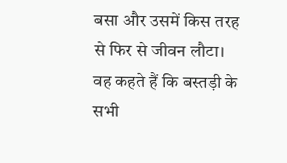बसा और उसमें किस तरह से फिर से जीवन लौटा। वह कहते हैं कि बस्तड़ी के सभी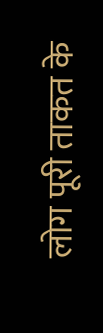लोग पूरी ताकत के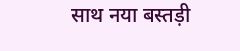साथ नया बस्तड़ी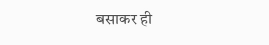बसाकर ही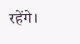रहेंगे।